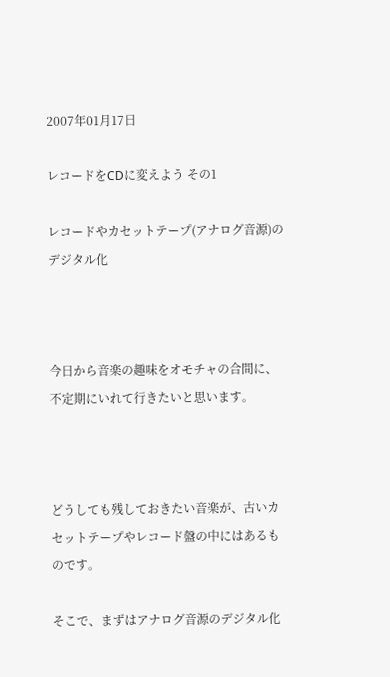2007年01月17日

レコードをCDに変えよう その1

レコードやカセットテープ(アナログ音源)のデジタル化



今日から音楽の趣味をオモチャの合間に、不定期にいれて行きたいと思います。



どうしても残しておきたい音楽が、古いカセットテープやレコード盤の中にはあるものです。

そこで、まずはアナログ音源のデジタル化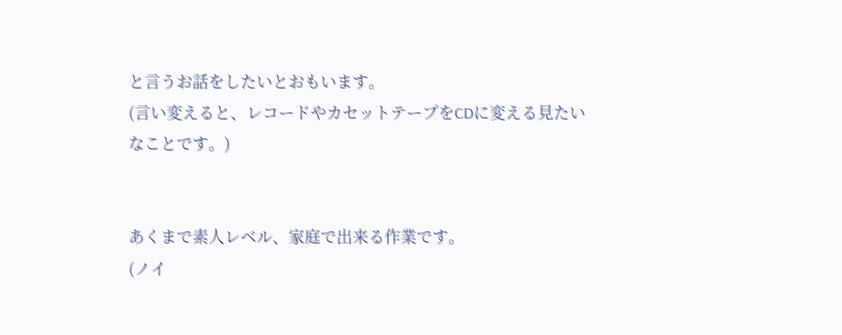と言うお話をしたいとおもいます。
(言い変えると、レコードやカセットテープをCDに変える見たいなことです。)


あくまで素人レベル、家庭で出来る作業です。
(ノイ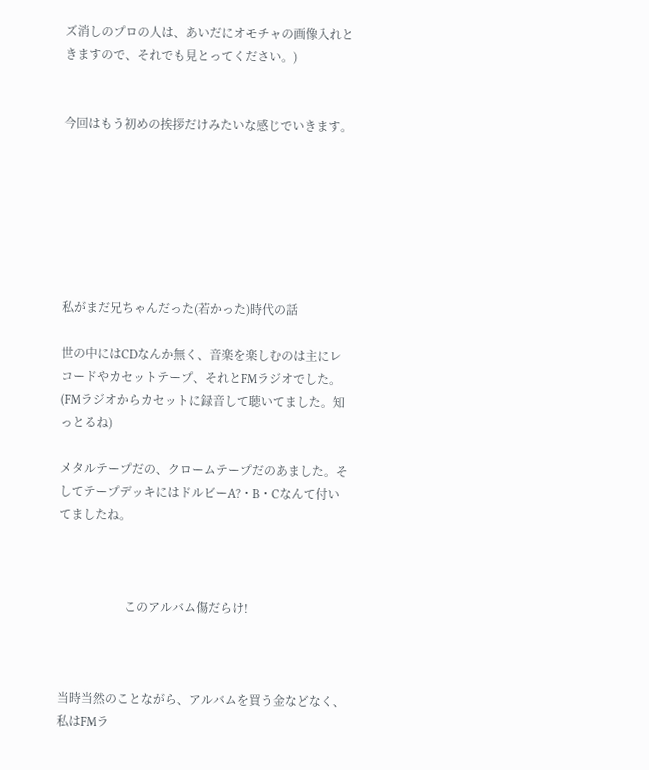ズ消しのプロの人は、あいだにオモチャの画像入れときますので、それでも見とってください。)


今回はもう初めの挨拶だけみたいな感じでいきます。







私がまだ兄ちゃんだった(若かった)時代の話

世の中にはCDなんか無く、音楽を楽しむのは主にレコードやカセットテープ、それとFMラジオでした。(FMラジオからカセットに録音して聴いてました。知っとるね)

メタルテープだの、クロームテープだのあました。そしてテープデッキにはドルビーA?・B・Cなんて付いてましたね。



                      このアルバム傷だらけ!



当時当然のことながら、アルバムを買う金などなく、私はFMラ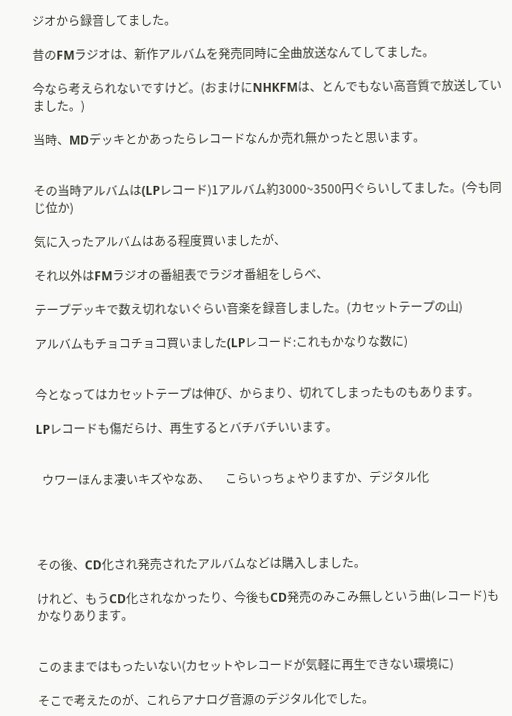ジオから録音してました。

昔のFMラジオは、新作アルバムを発売同時に全曲放送なんてしてました。

今なら考えられないですけど。(おまけにNHKFMは、とんでもない高音質で放送していました。)

当時、MDデッキとかあったらレコードなんか売れ無かったと思います。


その当時アルバムは(LPレコード)1アルバム約3000~3500円ぐらいしてました。(今も同じ位か)

気に入ったアルバムはある程度買いましたが、

それ以外はFMラジオの番組表でラジオ番組をしらべ、

テープデッキで数え切れないぐらい音楽を録音しました。(カセットテープの山)

アルバムもチョコチョコ買いました(LPレコード:これもかなりな数に)


今となってはカセットテープは伸び、からまり、切れてしまったものもあります。

LPレコードも傷だらけ、再生するとバチバチいいます。


  ウワーほんま凄いキズやなあ、     こらいっちょやりますか、デジタル化




その後、CD化され発売されたアルバムなどは購入しました。

けれど、もうCD化されなかったり、今後もCD発売のみこみ無しという曲(レコード)もかなりあります。


このままではもったいない(カセットやレコードが気軽に再生できない環境に)

そこで考えたのが、これらアナログ音源のデジタル化でした。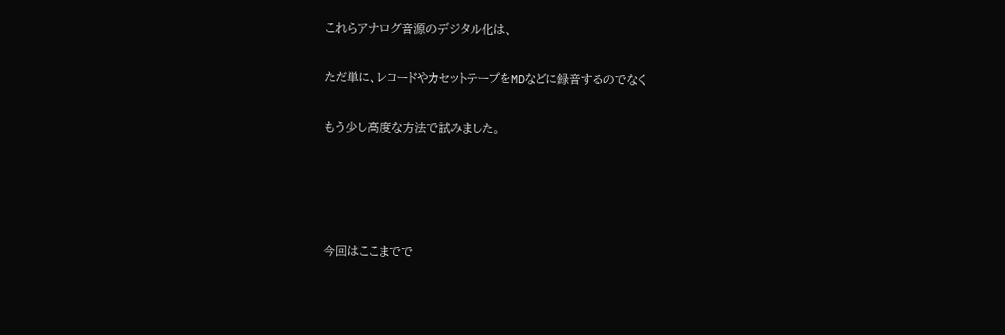これらアナログ音源のデジタル化は、

ただ単に、レコードやカセットテープをMDなどに録音するのでなく

もう少し高度な方法で試みました。




今回はここまでで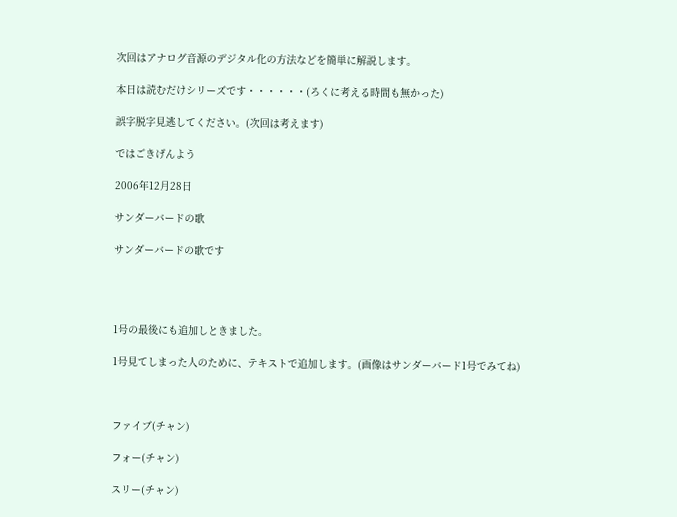次回はアナログ音源のデジタル化の方法などを簡単に解説します。

本日は読むだけシリーズです・・・・・・(ろくに考える時間も無かった)

誤字脱字見逃してください。(次回は考えます)

ではごきげんよう

2006年12月28日

サンダーバードの歌

サンダーバードの歌です




1号の最後にも追加しときました。

1号見てしまった人のために、テキストで追加します。(画像はサンダーバード1号でみてね)



ファイブ(チャン)

フォー(チャン)

スリー(チャン)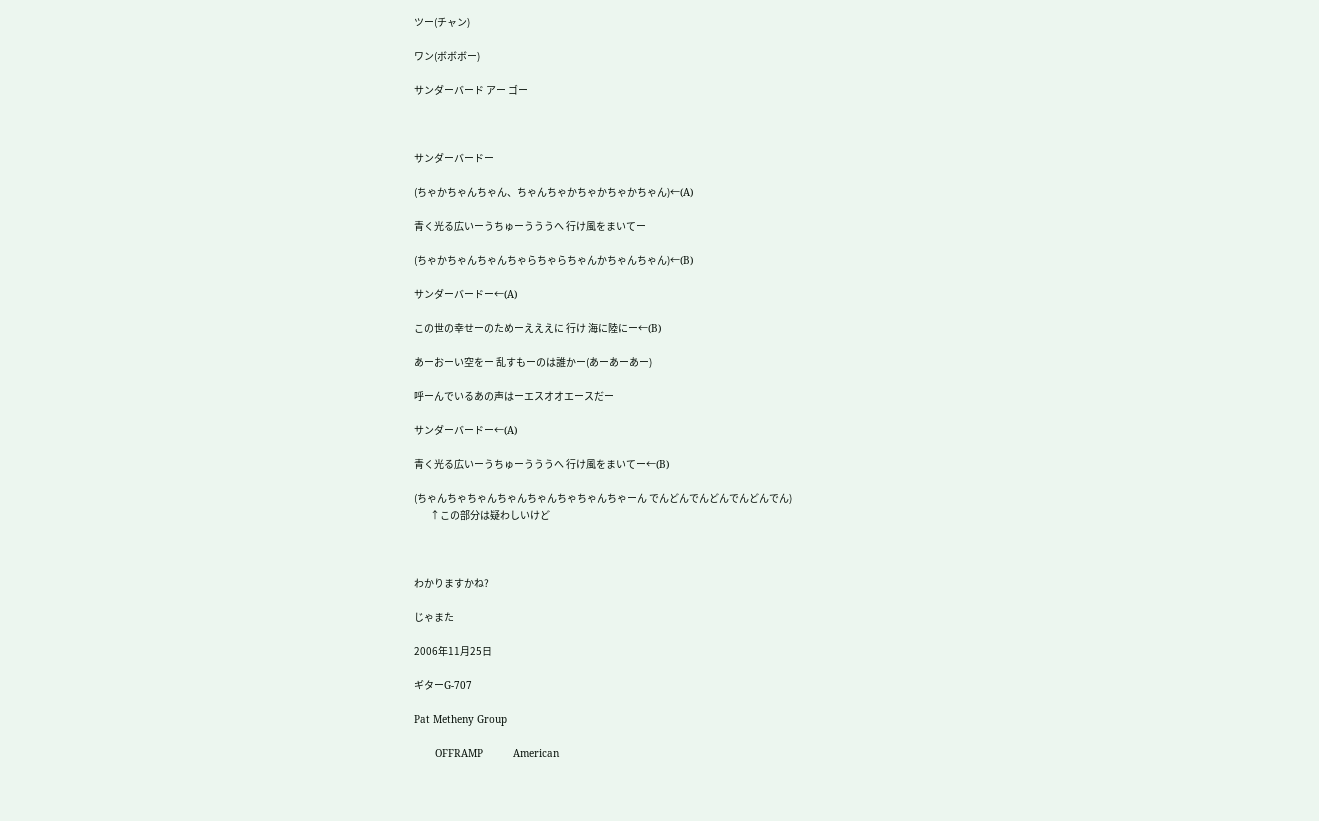ツー(チャン)

ワン(ボボボー)

サンダーバード アー ゴー



サンダーバードー

(ちゃかちゃんちゃん、ちゃんちゃかちゃかちゃかちゃん)←(A)

青く光る広いーうちゅーうううへ 行け風をまいてー

(ちゃかちゃんちゃんちゃらちゃらちゃんかちゃんちゃん)←(B)

サンダーバードー←(A)

この世の幸せーのためーえええに 行け 海に陸にー←(B)

あーおーい空をー 乱すもーのは誰かー(あーあーあー)

呼ーんでいるあの声はーエスオオエースだー

サンダーバードー←(A)

青く光る広いーうちゅーうううへ 行け風をまいてー←(B)

(ちゃんちゃちゃんちゃんちゃんちゃちゃんちゃーん でんどんでんどんでんどんでん)
        ↑この部分は疑わしいけど



わかりますかね?

じゃまた

2006年11月25日

ギターG-707

Pat Metheny Group

       OFFRAMP          American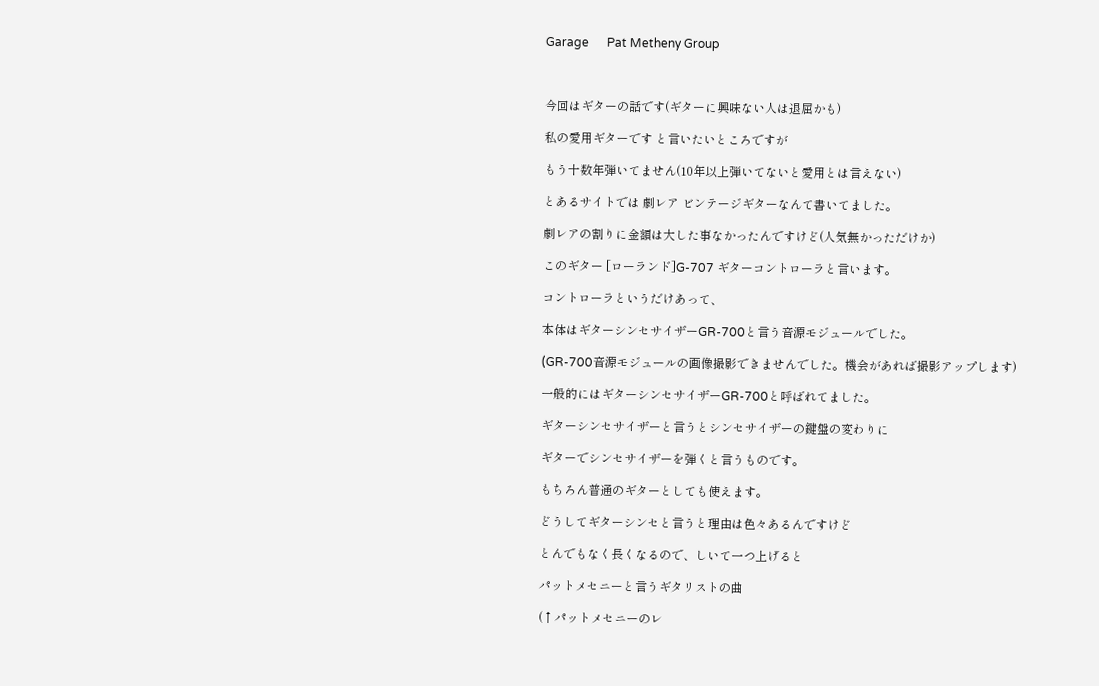Garage      Pat Metheny Group



今回はギターの話です(ギターに興味ない人は退屈かも)

私の愛用ギターです と言いたいところですが

もう十数年弾いてません(10年以上弾いてないと愛用とは言えない)

とあるサイトでは 劇レア ビンテージギターなんて書いてました。

劇レアの割りに金額は大した事なかったんですけど(人気無かっただけか)

このギター [ローランド]G-707 ギターコントローラと言います。

コントローラというだけあって、

本体はギターシンセサイザーGR-700と言う音源モジュールでした。

(GR-700音源モジュールの画像撮影できませんでした。機会があれば撮影アップします)

一般的にはギターシンセサイザーGR-700と呼ばれてました。

ギターシンセサイザーと言うとシンセサイザーの鍵盤の変わりに

ギターでシンセサイザーを弾くと言うものです。

もちろん普通のギターとしても使えます。

どうしてギターシンセと言うと理由は色々あるんですけど

とんでもなく長くなるので、しいて一つ上げると

パットメセニーと言うギタリストの曲

(↑パットメセニーのレ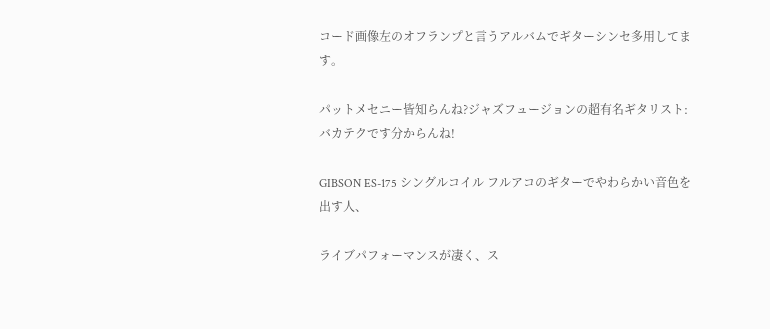コード画像左のオフランプと言うアルバムでギターシンセ多用してます。

パットメセニー皆知らんね?ジャズフュージョンの超有名ギタリスト:バカテクです分からんね!

GIBSON ES-175 シングルコイル フルアコのギターでやわらかい音色を出す人、

ライブパフォーマンスが凄く、ス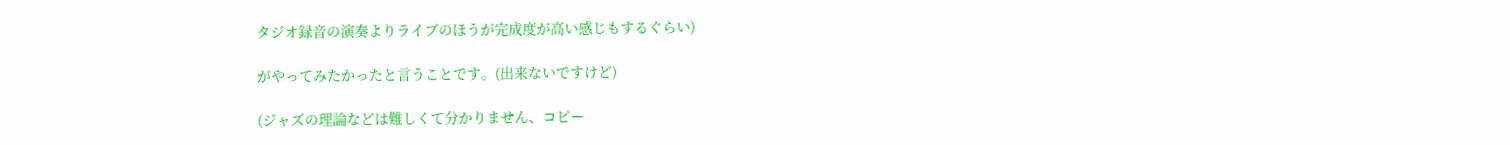タジオ録音の演奏よりライブのほうが完成度が高い感じもするぐらい)

がやってみたかったと言うことです。(出来ないですけど)

(ジャズの理論などは難しくて分かりません、コピー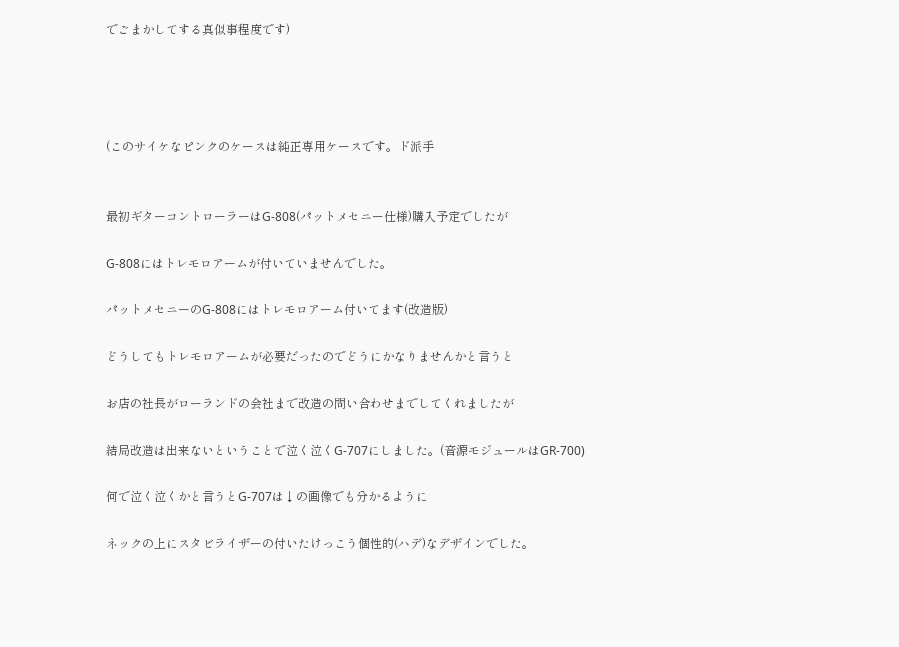でごまかしてする真似事程度です)




(このサイケなピンクのケースは純正専用ケースです。ド派手


最初ギターコントローラーはG-808(パットメセニー仕様)購入予定でしたが

G-808にはトレモロアームが付いていませんでした。

パットメセニーのG-808にはトレモロアーム付いてます(改造版)

どうしてもトレモロアームが必要だったのでどうにかなりませんかと言うと

お店の社長がローランドの会社まで改造の問い合わせまでしてくれましたが

結局改造は出来ないということで泣く泣くG-707にしました。(音源モジュールはGR-700)

何で泣く泣くかと言うとG-707は↓の画像でも分かるように

ネックの上にスタビライザーの付いたけっこう個性的(ハデ)なデザインでした。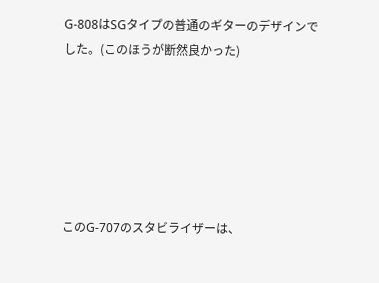G-808はSGタイプの普通のギターのデザインでした。(このほうが断然良かった)






このG-707のスタビライザーは、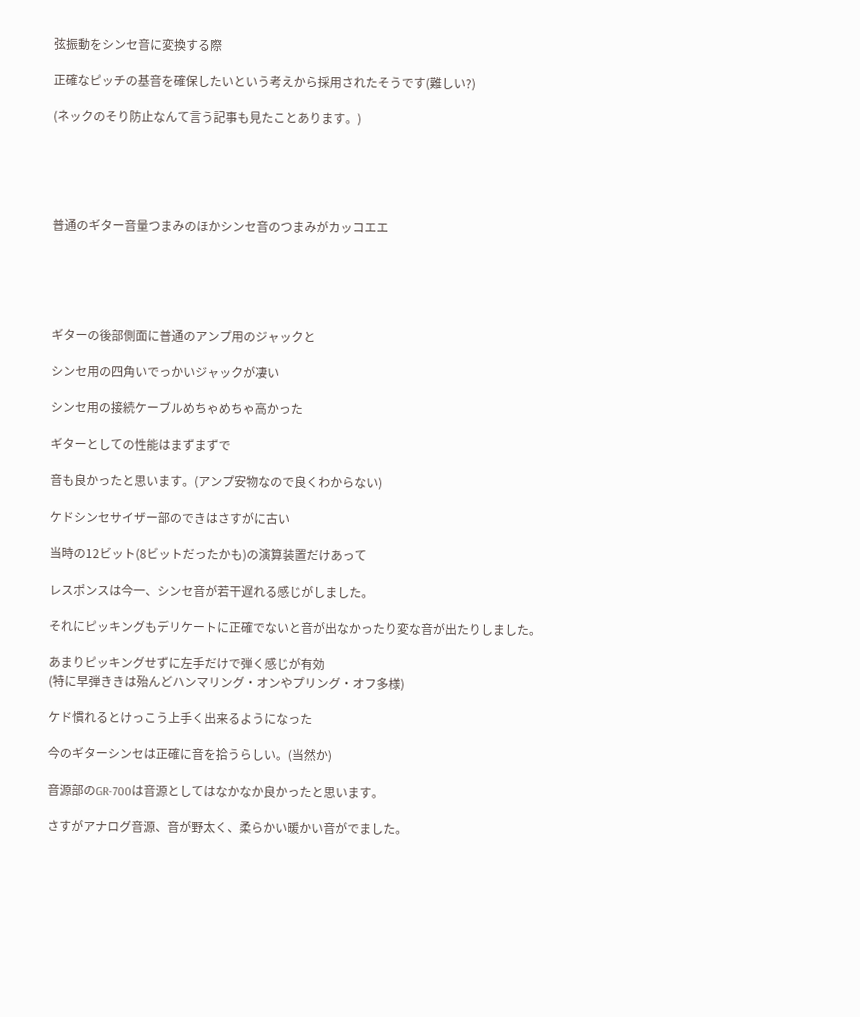弦振動をシンセ音に変換する際

正確なピッチの基音を確保したいという考えから採用されたそうです(難しい?)

(ネックのそり防止なんて言う記事も見たことあります。)





普通のギター音量つまみのほかシンセ音のつまみがカッコエエ





ギターの後部側面に普通のアンプ用のジャックと

シンセ用の四角いでっかいジャックが凄い

シンセ用の接続ケーブルめちゃめちゃ高かった

ギターとしての性能はまずまずで

音も良かったと思います。(アンプ安物なので良くわからない)

ケドシンセサイザー部のできはさすがに古い

当時の12ビット(8ビットだったかも)の演算装置だけあって

レスポンスは今一、シンセ音が若干遅れる感じがしました。

それにピッキングもデリケートに正確でないと音が出なかったり変な音が出たりしました。

あまりピッキングせずに左手だけで弾く感じが有効
(特に早弾ききは殆んどハンマリング・オンやプリング・オフ多様)

ケド慣れるとけっこう上手く出来るようになった

今のギターシンセは正確に音を拾うらしい。(当然か)

音源部のGR-700は音源としてはなかなか良かったと思います。

さすがアナログ音源、音が野太く、柔らかい暖かい音がでました。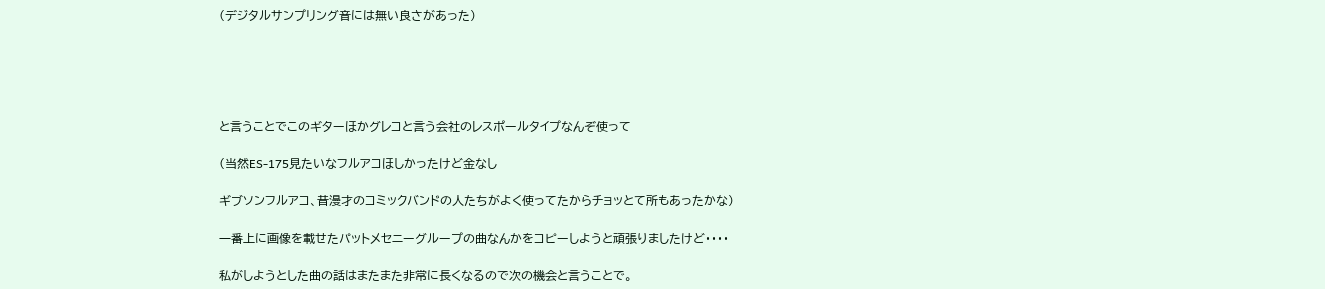(デジタルサンプリング音には無い良さがあった)





と言うことでこのギターほかグレコと言う会社のレスポールタイプなんぞ使って

(当然ES-175見たいなフルアコほしかったけど金なし

ギブソンフルアコ、昔漫才のコミックバンドの人たちがよく使ってたからチョッとて所もあったかな)

一番上に画像を載せたパットメセニーグループの曲なんかをコピーしようと頑張りましたけど・・・・

私がしようとした曲の話はまたまた非常に長くなるので次の機会と言うことで。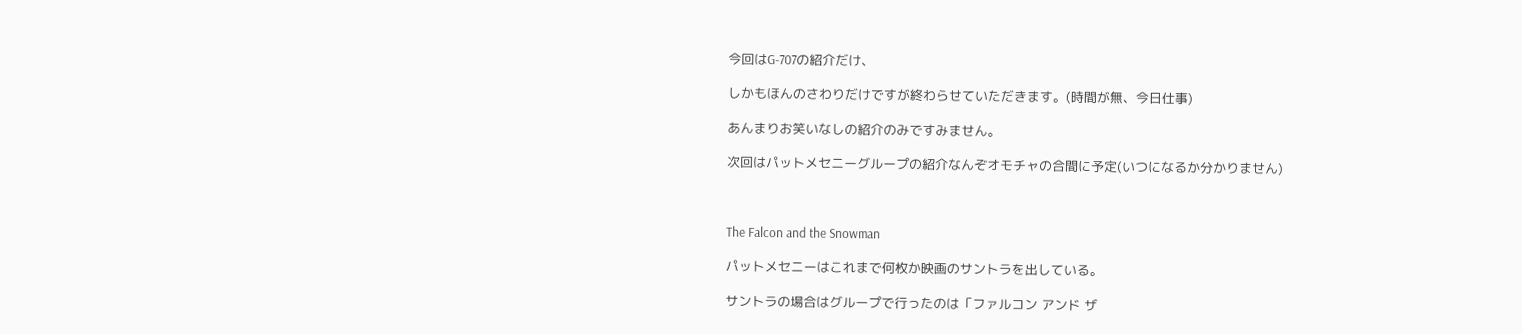今回はG-707の紹介だけ、

しかもほんのさわりだけですが終わらせていただきます。(時間が無、今日仕事)

あんまりお笑いなしの紹介のみですみません。

次回はパットメセニーグループの紹介なんぞオモチャの合間に予定(いつになるか分かりません)



The Falcon and the Snowman

パットメセニーはこれまで何枚か映画のサントラを出している。

サントラの場合はグループで行ったのは「ファルコン アンド ザ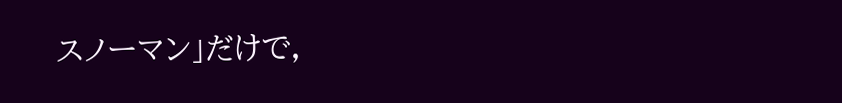スノーマン」だけで,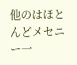他のはほとんどメセニー一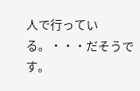人で行っている。・・・だそうです。